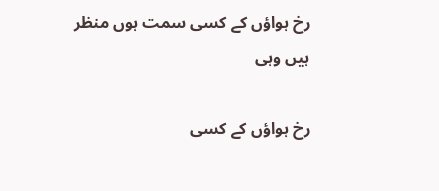رخ ہواؤں کے کسی سمت ہوں منظر ہیں وہی

رخ ہواؤں کے کسی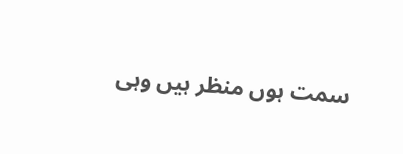سمت ہوں منظر ہیں وہی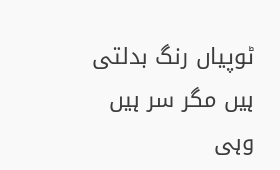ٹوپیاں رنگ بدلتی ہیں مگر سر ہیں وہی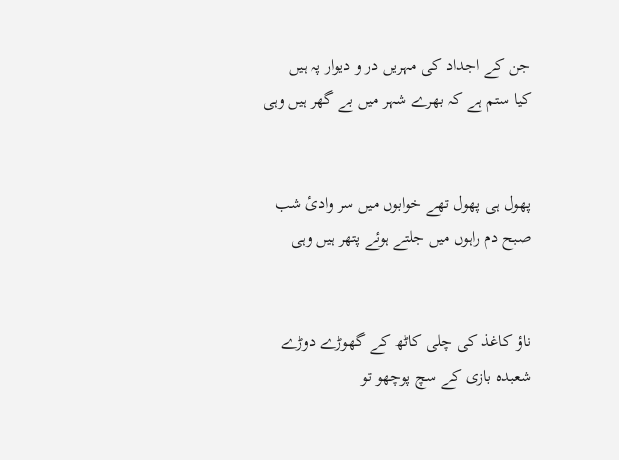جن کے اجداد کی مہریں در و دیوار پہ ہیں
کیا ستم ہے کہ بھرے شہر میں بے گھر ہیں وہی


پھول ہی پھول تھے خوابوں میں سر وادیٔ شب
صبح دم راہوں میں جلتے ہوئے پتھر ہیں وہی


ناؤ کاغذ کی چلی کاٹھ کے گھوڑے دوڑے
شعبدہ بازی کے سچ پوچھو تو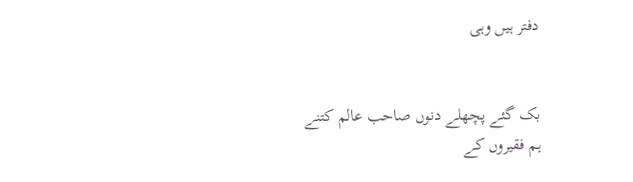دفتر ہیں وہی


بک گئے پچھلے دنوں صاحب عالم کتنے
ہم فقیروں کے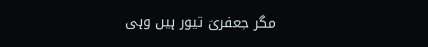مگر جعفریؔ تیور ہیں وہی